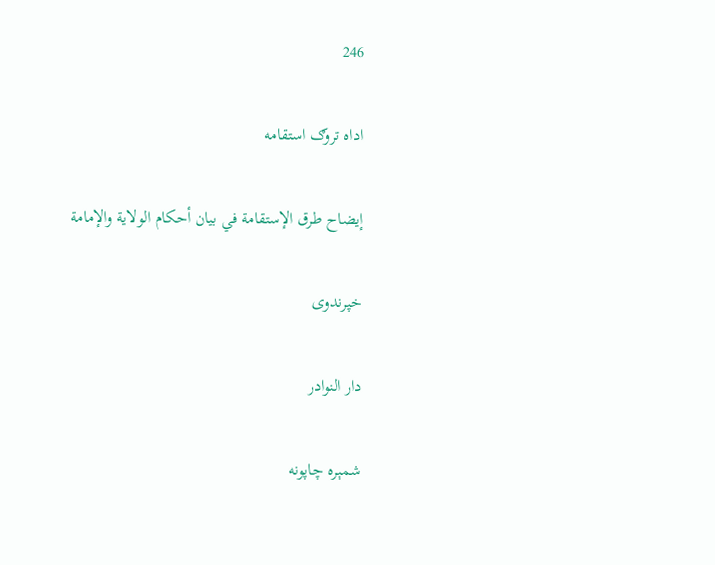246

اداه تروګ استقامه

إيضاح طرق الإستقامة في بيان أحكام الولاية والإمامة

خپرندوی

دار النوادر

شمېره چاپونه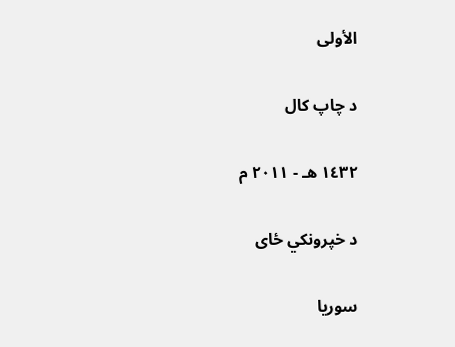الأولى

د چاپ کال

١٤٣٢ هـ - ٢٠١١ م

د خپرونکي ځای

سوريا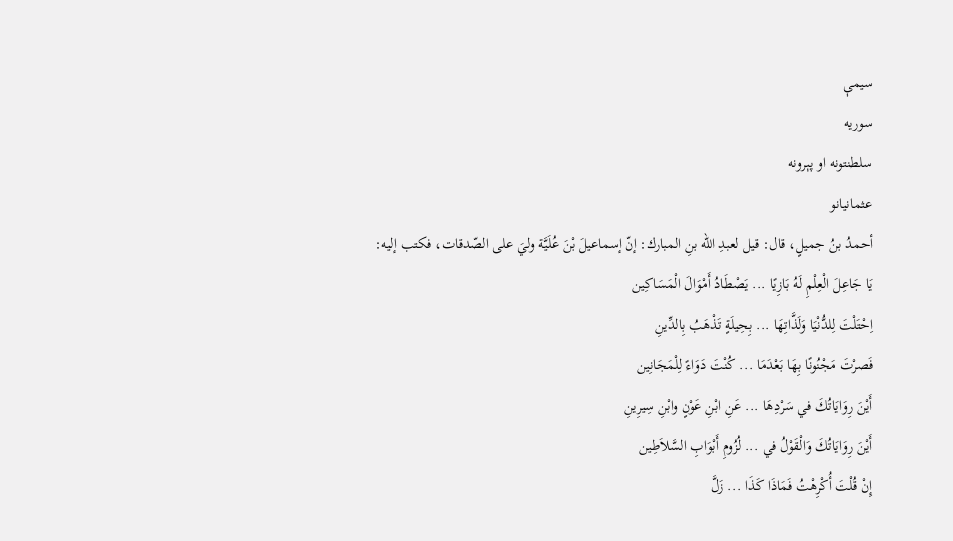سیمې
سوریه
سلطنتونه او پېرونه
عثمانيانو
أحمدُ بنُ جميلٍ، قال: قيل لعبدِ الله بنِ المبارك: إنّ إسماعيلَ بْنَ عُلَيَّة وليَ على الصّدقات، فكتب إليه:
يَا جَاعِلَ الْعِلْمِ لَهُ بَازِيًا ... يَصْطَادُ أَمْوَالَ الْمَسَاكِين
اِحْتَلْتَ لِلدُّنْيَا وَلَذَّاتِهَا ... بِحِيلَةٍ تَذْهَبُ بِالدِّينِ
فَصرْتَ مَجْنُونًا بِهَا بَعْدَمَا ... كُنْتَ دَوَاءً لِلْمَجَانِين
أَيْنَ رِوَايَاتُكَ في سَرْدِهَا ... عَنِ ابْنِ عَوْنٍ وابْنِ سِيرِينِ
أَيْنَ رِوَايَاتُكَ وَالْقَوْلُ في ... لُزُومِ أَبْوَابِ السَّلاَطِين
إِنْ قُلْتَ أُكْرِهْتُ فَمَاذَا كَذَا ... زَلَّ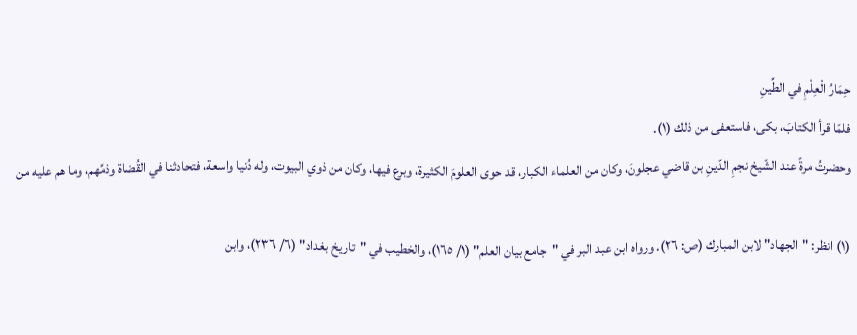حِمَارُ الْعِلْمِ في الطِّينِ
فلمّا قرأ الكتابَ، بكى، فاستعفى من ذلك (١).
وحضرتُ مرةً عند الشّيخ نجمِ الدّينِ بن قاضي عجلونَ، وكان من العلماء الكبار، قد حوى العلومَ الكثيرة، وبرع فيها، وكان من ذوي البيوت، وله دُنيا واسعة، فتحادثنا في القُضاة وذمِّهم، وما هم عليه من

(١) انظر: "الجهاد" لابن المبارك (ص: ٢٦). ورواه ابن عبد البر في "جامع بيان العلم" (١/ ١٦٥)، والخطيب في "تاريخ بغداد" (٦/ ٢٣٦)، وابن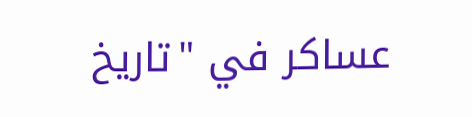عساكر في "تاريخ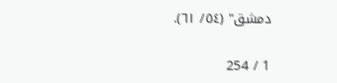دمشق" (٥٤/ ٦١).

1 / 254